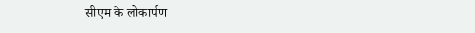सीएम के लोकार्पण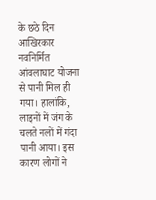के छठे दिन आखिरकार नवनिर्मित आंवलाघाट योजना से पानी मिल ही गया। हालांकि, लाइनों में जंग के चलते नलों में गंदा पानी आया। इस कारण लोगों ने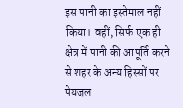इस पानी का इस्तेमाल नहीं किया। वहीं, सिर्फ एक ही क्षेत्र में पानी की आपूर्ति करने से शहर के अन्य हिस्सों पर पेयजल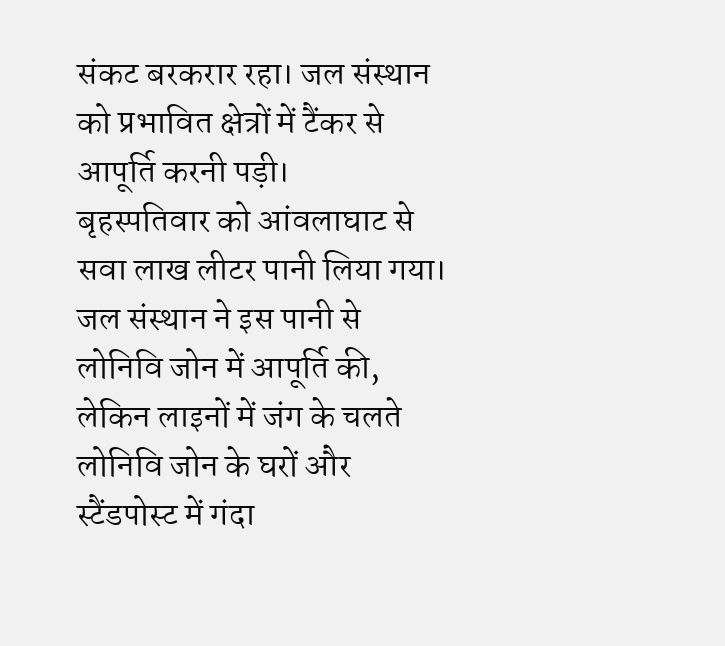संकट बरकरार रहा। जल संस्थान को प्रभावित क्षेत्रों में टैंकर से आपूर्ति करनी पड़ी।
बृहस्पतिवार को आंवलाघाट से सवा लाख लीटर पानी लिया गया। जल संस्थान ने इस पानी से लोनिवि जोन में आपूर्ति की, लेकिन लाइनों में जंग के चलते लोनिवि जोन के घरों और स्टैंडपोस्ट में गंदा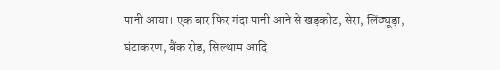पानी आया। एक बार फिर गंदा पानी आने से खड़कोट, सेरा, लिंठ्यूड़ा, घंटाकरण, बैंक रोड, सिल्थाम आदि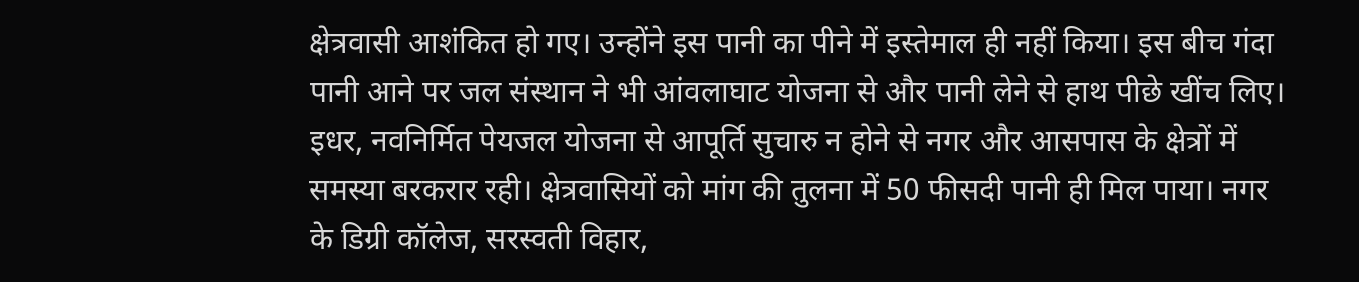क्षेत्रवासी आशंकित हो गए। उन्होंने इस पानी का पीने में इस्तेमाल ही नहीं किया। इस बीच गंदा पानी आने पर जल संस्थान ने भी आंवलाघाट योजना से और पानी लेने से हाथ पीछे खींच लिए।
इधर, नवनिर्मित पेयजल योजना से आपूर्ति सुचारु न होने से नगर और आसपास के क्षेत्रों में समस्या बरकरार रही। क्षेत्रवासियों को मांग की तुलना में 50 फीसदी पानी ही मिल पाया। नगर के डिग्री कॉलेज, सरस्वती विहार,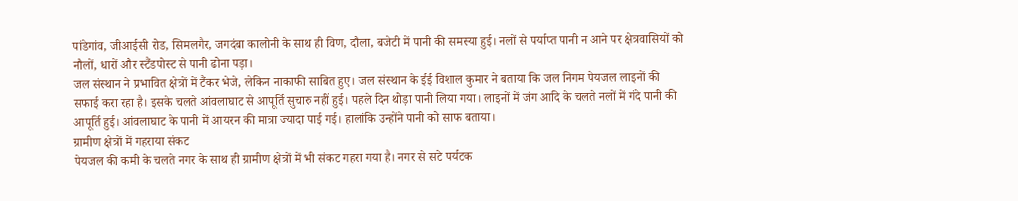पांडेगांव, जीआईसी रोड, सिमलगैर, जगदंबा कालोनी के साथ ही विण, दौला, बजेटी में पानी की समस्या हुई। नलों से पर्याप्त पानी न आने पर क्षेत्रवासियों को नौलों, धारों और स्टैंडपोस्ट से पानी ढोना पड़ा।
जल संस्थान ने प्रभावित क्षेत्रों में टैंकर भेजे, लेकिन नाकाफी साबित हुए। जल संस्थान के ईई विशाल कुमार ने बताया कि जल निगम पेयजल लाइनों की सफाई करा रहा है। इसके चलते आंवलाघाट से आपूर्ति सुचारु नहीं हुई। पहले दिन थोड़ा पानी लिया गया। लाइनों में जंग आदि के चलते नलों में गंदे पानी की आपूर्ति हुई। आंवलाघाट के पानी में आयरन की मात्रा ज्यादा पाई गई। हालांकि उन्होंने पानी को साफ बताया।
ग्रामीण क्षेत्रों में गहराया संकट
पेयजल की कमी के चलते नगर के साथ ही ग्रामीण क्षेत्रों में भी संकट गहरा गया है। नगर से सटे पर्यटक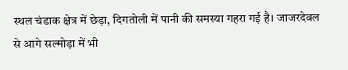स्थल चंडाक क्षेत्र में छेड़ा, दिगतोली में पानी की समस्या गहरा गई है। जाजरदेवल से आगे सल्मोड़ा में भी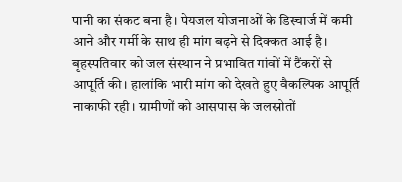पानी का संकट बना है। पेयजल योजनाओं के डिस्चार्ज में कमी आने और गर्मी के साथ ही मांग बढ़ने से दिक्कत आई है। बृहस्पतिवार को जल संस्थान ने प्रभावित गांवों में टैंकरों से आपूर्ति की। हालांकि भारी मांग को देखते हुए वैकल्पिक आपूर्ति नाकाफी रही। ग्रामीणों को आसपास के जलस्रोतों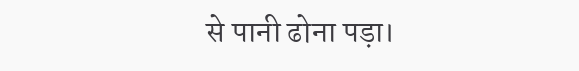से पानी ढोना पड़ा।